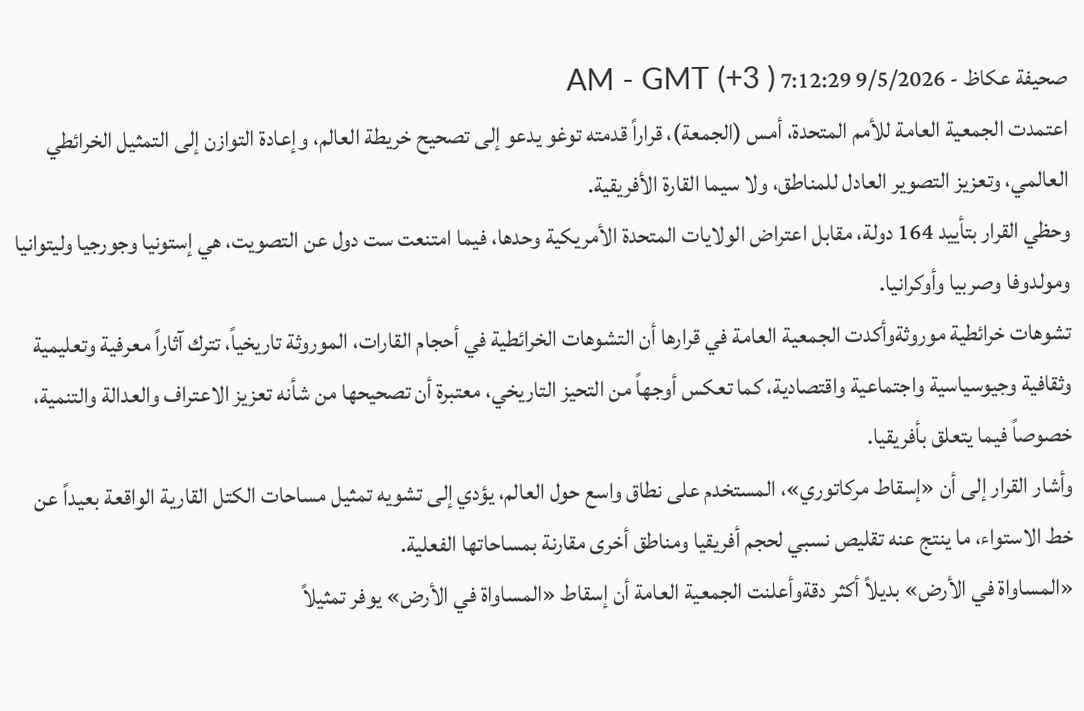صحيفة عكاظ - 9/5/2026 7:12:29 AM - GMT (+3 )
اعتمدت الجمعية العامة للأمم المتحدة، أمس (الجمعة)، قراراً قدمته توغو يدعو إلى تصحيح خريطة العالم، وإعادة التوازن إلى التمثيل الخرائطي العالمي، وتعزيز التصوير العادل للمناطق، ولا سيما القارة الأفريقية.
وحظي القرار بتأييد 164 دولة، مقابل اعتراض الولايات المتحدة الأمريكية وحدها، فيما امتنعت ست دول عن التصويت، هي إستونيا وجورجيا وليتوانيا ومولدوفا وصربيا وأوكرانيا.
تشوهات خرائطية موروثةوأكدت الجمعية العامة في قرارها أن التشوهات الخرائطية في أحجام القارات، الموروثة تاريخياً، تترك آثاراً معرفية وتعليمية وثقافية وجيوسياسية واجتماعية واقتصادية، كما تعكس أوجهاً من التحيز التاريخي، معتبرة أن تصحيحها من شأنه تعزيز الاعتراف والعدالة والتنمية، خصوصاً فيما يتعلق بأفريقيا.
وأشار القرار إلى أن «إسقاط مركاتوري»، المستخدم على نطاق واسع حول العالم، يؤدي إلى تشويه تمثيل مساحات الكتل القارية الواقعة بعيداً عن خط الاستواء، ما ينتج عنه تقليص نسبي لحجم أفريقيا ومناطق أخرى مقارنة بمساحاتها الفعلية.
«المساواة في الأرض» بديلاً أكثر دقةوأعلنت الجمعية العامة أن إسقاط «المساواة في الأرض» يوفر تمثيلاً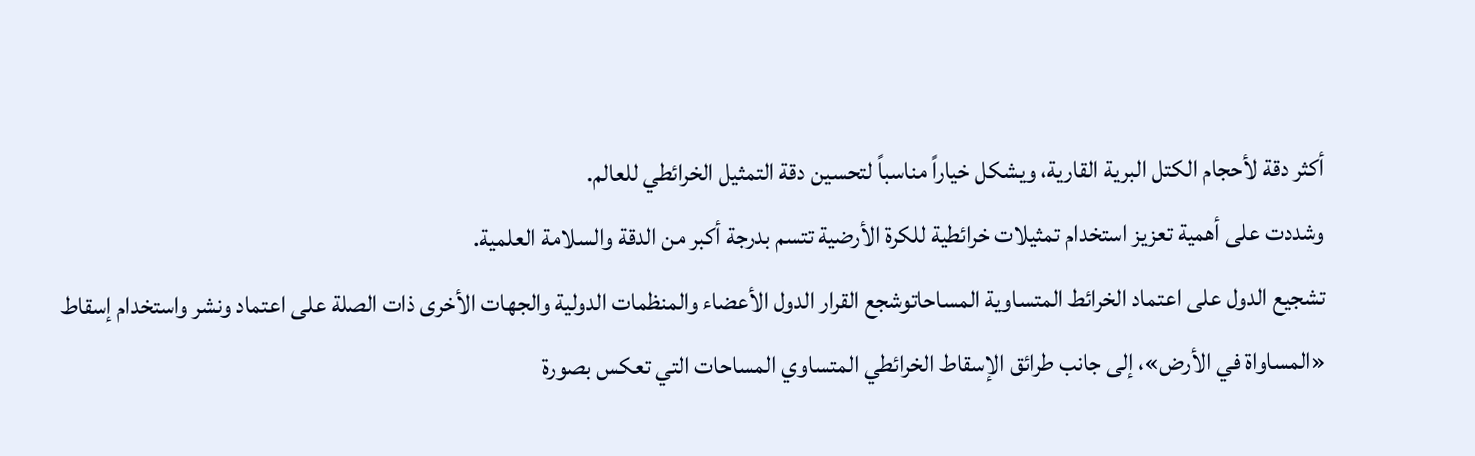أكثر دقة لأحجام الكتل البرية القارية، ويشكل خياراً مناسباً لتحسين دقة التمثيل الخرائطي للعالم.
وشددت على أهمية تعزيز استخدام تمثيلات خرائطية للكرة الأرضية تتسم بدرجة أكبر من الدقة والسلامة العلمية.
تشجيع الدول على اعتماد الخرائط المتساوية المساحاتوشجع القرار الدول الأعضاء والمنظمات الدولية والجهات الأخرى ذات الصلة على اعتماد ونشر واستخدام إسقاط «المساواة في الأرض»، إلى جانب طرائق الإسقاط الخرائطي المتساوي المساحات التي تعكس بصورة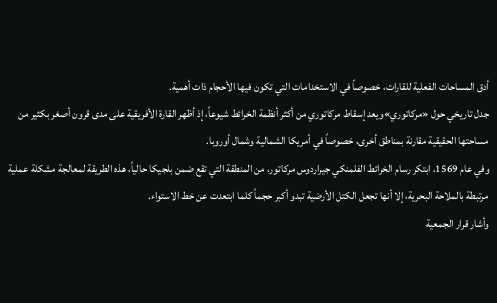أدق المساحات الفعلية للقارات، خصوصاً في الاستخدامات التي تكون فيها الأحجام ذات أهمية.
جدل تاريخي حول «مركاتوري»ويعد إسقاط مركاتوري من أكثر أنظمة الخرائط شيوعاً، إذ أظهر القارة الأفريقية على مدى قرون أصغر بكثير من مساحتها الحقيقية مقارنة بمناطق أخرى، خصوصاً في أمريكا الشمالية وشمال أوروبا.
وفي عام 1569، ابتكر رسام الخرائط الفلمنكي جيراردوس مركاتور، من المنطقة التي تقع ضمن بلجيكا حالياً، هذه الطريقة لمعالجة مشكلة عملية مرتبطة بالملاحة البحرية، إلا أنها تجعل الكتل الأرضية تبدو أكبر حجماً كلما ابتعدت عن خط الاستواء.
وأشار قرار الجمعية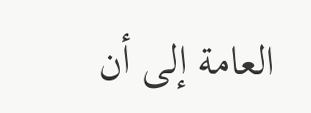العامة إلى أن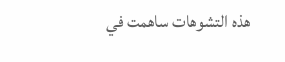هذه التشوهات ساهمت في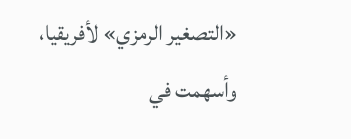«التصغير الرمزي» لأفريقيا، وأسهمت في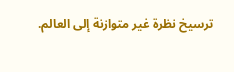ترسيخ نظرة غير متوازنة إلى العالم.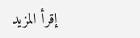إقرأ المزيد